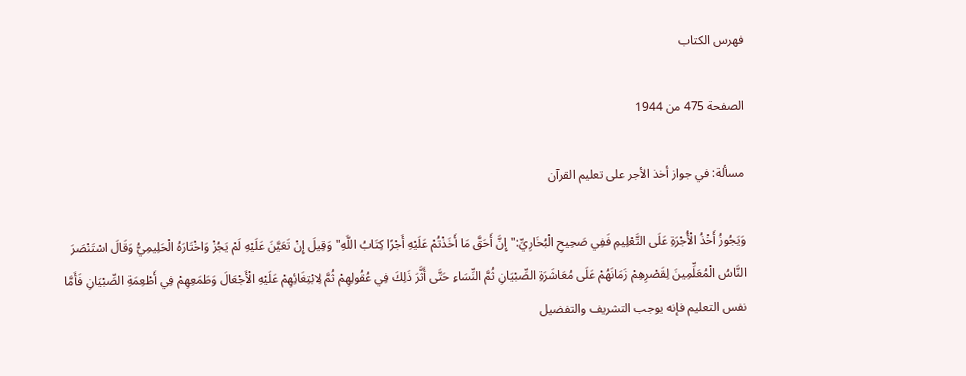فهرس الكتاب

الصفحة 475 من 1944

مسألة: في جواز أخذ الأجر على تعليم القرآن

وَيَجُوزُ أَخْذُ الْأُجْرَةِ عَلَى التَّعْلِيمِ فَفِي صَحِيحِ الْبُخَارِيِّ:"إِنَّ أَحَقَّ مَا أَخَذْتُمْ عَلَيْهِ أَجْرًا كِتَابُ اللَّهِ"وَقِيلَ إِنْ تَعَيَّنَ عَلَيْهِ لَمْ يَجُزْ وَاخْتَارَهُ الْحَلِيمِيُّ وَقَالَ اسْتَنْصَرَ النَّاسُ الْمُعَلِّمِينَ لِقَصْرِهِمْ زَمَانَهُمْ عَلَى مُعَاشَرَةِ الصِّبْيَانِ ثُمَّ النِّسَاءِ حَتَّى أَثَّرَ ذَلِكَ فِي عُقُولِهِمْ ثُمَّ لِابْتِغَائِهِمْ عَلَيْهِ الْأَجْعَالَ وَطَمَعِهِمْ فِي أَطْعِمَةِ الصِّبْيَانِ فَأَمَّا نفس التعليم فإنه يوجب التشريف والتفضيل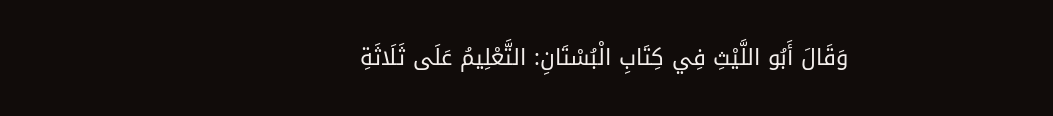وَقَالَ أَبُو اللَّيْثِ فِي كِتَابِ الْبُسْتَانِ: التَّعْلِيمُ عَلَى ثَلَاثَةِ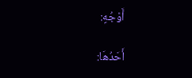أَوْجُهٍ:

أَحَدُهَا: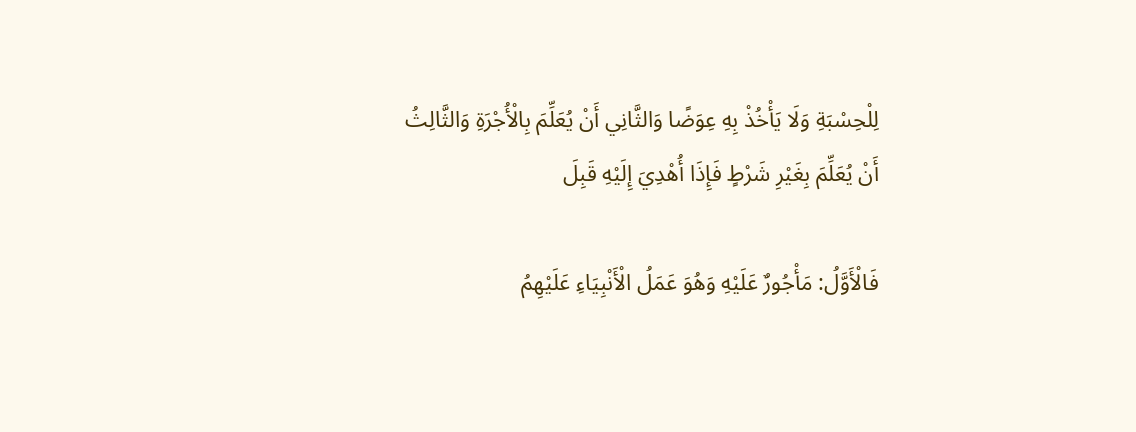لِلْحِسْبَةِ وَلَا يَأْخُذْ بِهِ عِوَضًا وَالثَّانِي أَنْ يُعَلِّمَ بِالْأُجْرَةِ وَالثَّالِثُ أَنْ يُعَلِّمَ بِغَيْرِ شَرْطٍ فَإِذَا أُهْدِيَ إِلَيْهِ قَبِلَ

فَالْأَوَّلُ: مَأْجُورٌ عَلَيْهِ وَهُوَ عَمَلُ الْأَنْبِيَاءِ عَلَيْهِمُ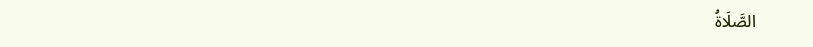الصَّلَاةُ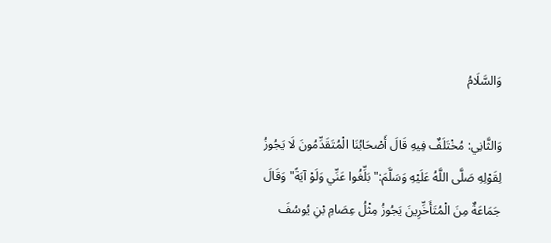وَالسَّلَامُ

وَالثَّانِي: مُخْتَلَفٌ فِيهِ قَالَ أَصْحَابُنَا الْمُتَقَدِّمُونَ لَا يَجُوزُ لِقَوْلِهِ صَلَّى اللَّهُ عَلَيْهِ وَسَلَّمَ:"بَلِّغُوا عَنِّي وَلَوْ آيَةً"وَقَالَ جَمَاعَةٌ مِنَ الْمُتَأَخِّرِينَ يَجُوزُ مِثْلُ عِصَامِ بْنِ يُوسُفَ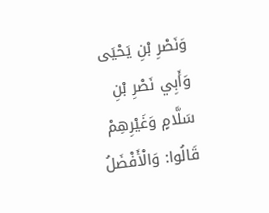وَنَصْرِ بْنِ يَحْيَى وَأَبِي نَصْرِ بْنِ سَلَّامٍ وَغَيْرِهِمْ قَالُوا: وَالْأَفْضَلُ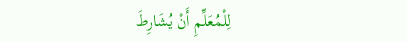لِلْمُعَلِّمِ أَنْ يُشَارِطَ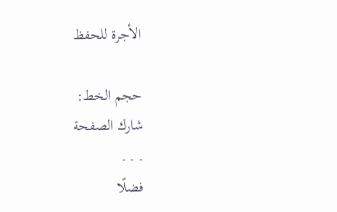الأجرة للحفظ

حجم الخط:
شارك الصفحة
. . .
فضلًا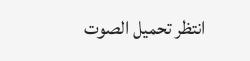انتظر تحميل الصوت